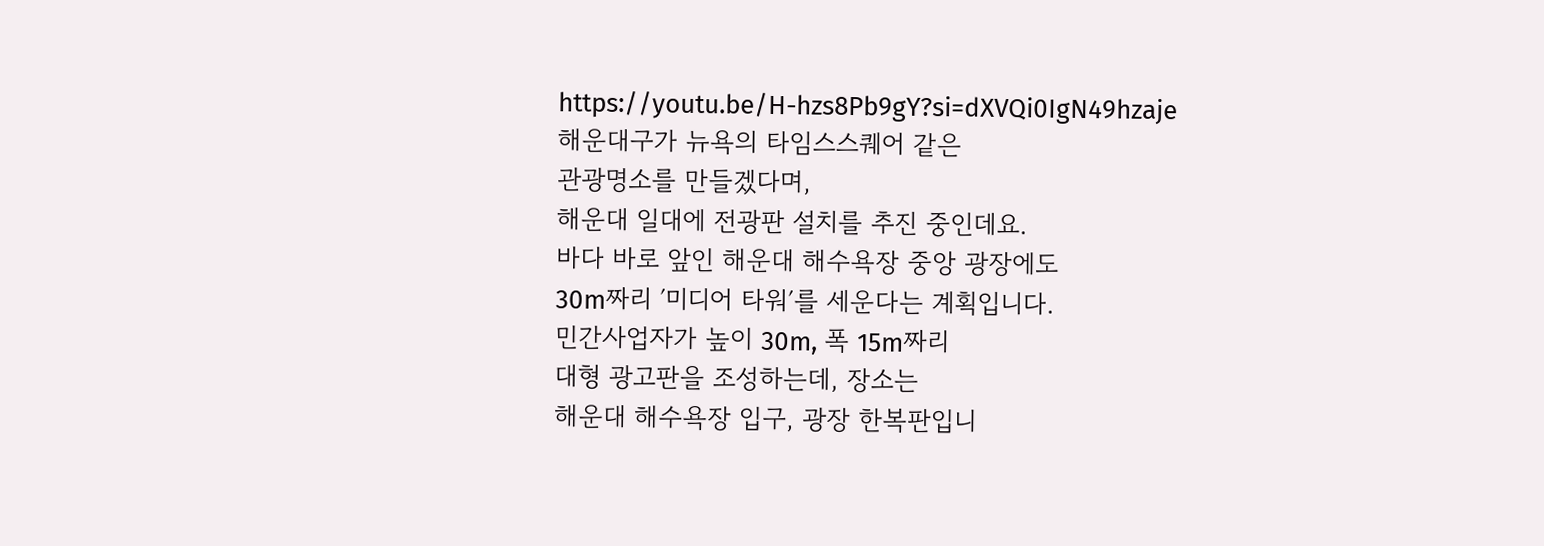https://youtu.be/H-hzs8Pb9gY?si=dXVQi0IgN49hzaje
해운대구가 뉴욕의 타임스스퀘어 같은
관광명소를 만들겠다며,
해운대 일대에 전광판 설치를 추진 중인데요.
바다 바로 앞인 해운대 해수욕장 중앙 광장에도
30m짜리 ′미디어 타워′를 세운다는 계획입니다.
민간사업자가 높이 30m, 폭 15m짜리
대형 광고판을 조성하는데, 장소는
해운대 해수욕장 입구, 광장 한복판입니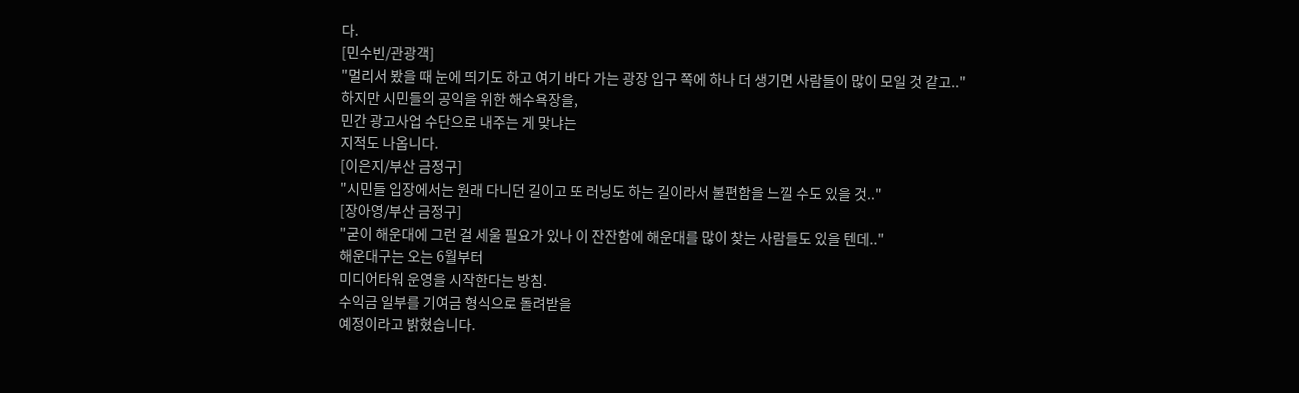다.
[민수빈/관광객]
"멀리서 봤을 때 눈에 띄기도 하고 여기 바다 가는 광장 입구 쪽에 하나 더 생기면 사람들이 많이 모일 것 같고.."
하지만 시민들의 공익을 위한 해수욕장을,
민간 광고사업 수단으로 내주는 게 맞냐는
지적도 나옵니다.
[이은지/부산 금정구]
"시민들 입장에서는 원래 다니던 길이고 또 러닝도 하는 길이라서 불편함을 느낄 수도 있을 것.."
[장아영/부산 금정구]
"굳이 해운대에 그런 걸 세울 필요가 있나 이 잔잔함에 해운대를 많이 찾는 사람들도 있을 텐데.."
해운대구는 오는 6월부터
미디어타워 운영을 시작한다는 방침.
수익금 일부를 기여금 형식으로 돌려받을
예정이라고 밝혔습니다.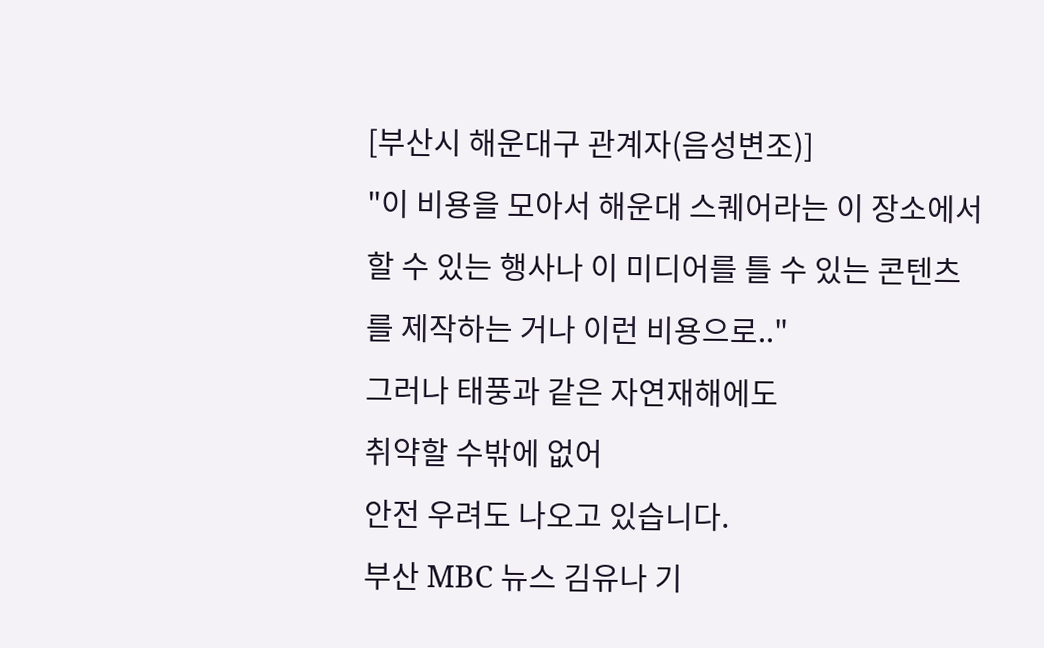[부산시 해운대구 관계자(음성변조)]
"이 비용을 모아서 해운대 스퀘어라는 이 장소에서 할 수 있는 행사나 이 미디어를 틀 수 있는 콘텐츠를 제작하는 거나 이런 비용으로.."
그러나 태풍과 같은 자연재해에도
취약할 수밖에 없어
안전 우려도 나오고 있습니다.
부산 MBC 뉴스 김유나 기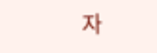자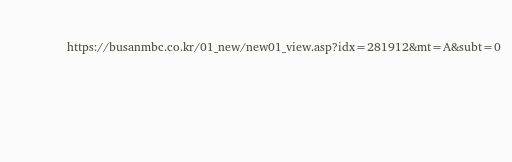https://busanmbc.co.kr/01_new/new01_view.asp?idx=281912&mt=A&subt=0